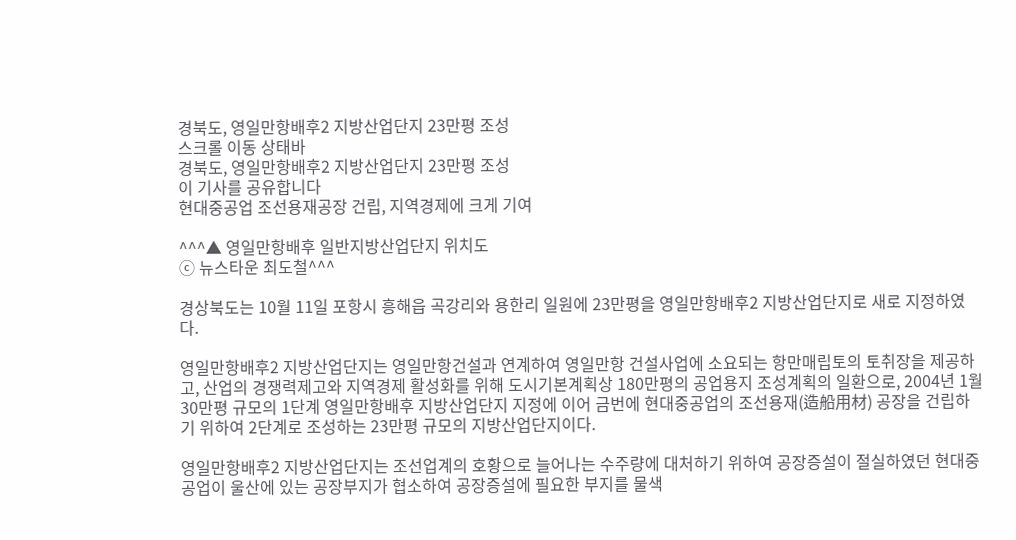경북도, 영일만항배후2 지방산업단지 23만평 조성
스크롤 이동 상태바
경북도, 영일만항배후2 지방산업단지 23만평 조성
이 기사를 공유합니다
현대중공업 조선용재공장 건립, 지역경제에 크게 기여

^^^▲ 영일만항배후 일반지방산업단지 위치도
ⓒ 뉴스타운 최도철^^^

경상북도는 10월 11일 포항시 흥해읍 곡강리와 용한리 일원에 23만평을 영일만항배후2 지방산업단지로 새로 지정하였다.

영일만항배후2 지방산업단지는 영일만항건설과 연계하여 영일만항 건설사업에 소요되는 항만매립토의 토취장을 제공하고, 산업의 경쟁력제고와 지역경제 활성화를 위해 도시기본계획상 180만평의 공업용지 조성계획의 일환으로, 2004년 1월 30만평 규모의 1단계 영일만항배후 지방산업단지 지정에 이어 금번에 현대중공업의 조선용재(造船用材) 공장을 건립하기 위하여 2단계로 조성하는 23만평 규모의 지방산업단지이다.

영일만항배후2 지방산업단지는 조선업계의 호황으로 늘어나는 수주량에 대처하기 위하여 공장증설이 절실하였던 현대중공업이 울산에 있는 공장부지가 협소하여 공장증설에 필요한 부지를 물색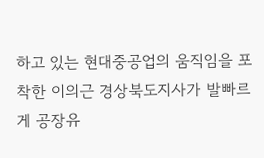하고 있는 현대중공업의 움직임을 포착한 이의근 경상북도지사가 발빠르게 공장유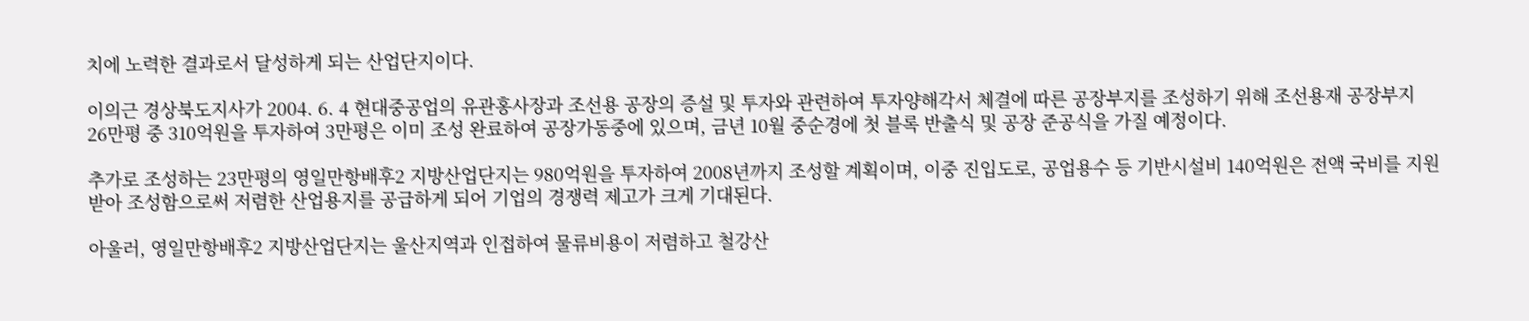치에 노력한 결과로서 달성하게 되는 산업단지이다.

이의근 경상북도지사가 2004. 6. 4 현대중공업의 유관홍사장과 조선용 공장의 증설 및 투자와 관련하여 투자양해각서 체결에 따른 공장부지를 조성하기 위해 조선용재 공장부지 26만평 중 310억원을 투자하여 3만평은 이미 조성 완료하여 공장가동중에 있으며, 금년 10월 중순경에 첫 블록 반출식 및 공장 준공식을 가질 예정이다.

추가로 조성하는 23만평의 영일만항배후2 지방산업단지는 980억원을 투자하여 2008년까지 조성할 계획이며, 이중 진입도로, 공업용수 등 기반시설비 140억원은 전액 국비를 지원받아 조성함으로써 저렴한 산업용지를 공급하게 되어 기업의 경쟁력 제고가 크게 기대된다.

아울러, 영일만항배후2 지방산업단지는 울산지역과 인접하여 물류비용이 저렴하고 철강산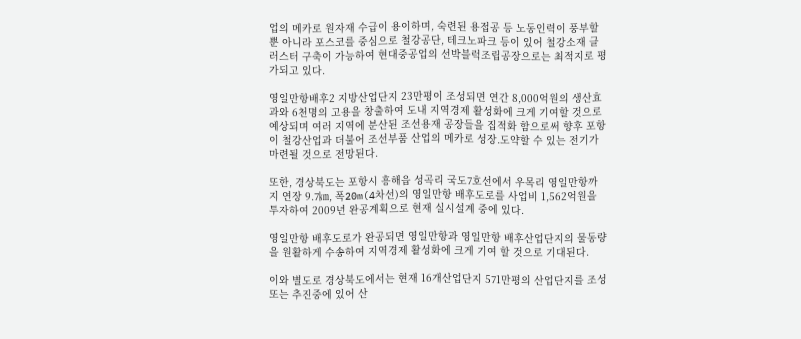업의 메카로 원자재 수급이 용이하며, 숙련된 용접공 등 노동인력이 풍부할 뿐 아니라 포스코를 중심으로 철강공단, 테크노파크 등이 있어 철강소재 클러스터 구축이 가능하여 현대중공업의 선박블럭조립공장으로는 최적지로 평가되고 있다.

영일만항배후2 지방산업단지 23만평이 조성되면 연간 8,000억원의 생산효과와 6천명의 고용을 창출하여 도내 지역경제 활성화에 크게 기여할 것으로 예상되며 여러 지역에 분산된 조선용재 공장들을 집적화 함으로써 향후 포항이 철강산업과 더불어 조선부품 산업의 메카로 성장․도약할 수 있는 전기가 마련될 것으로 전망된다.

또한, 경상북도는 포항시 흥해읍 성곡리 국도7호선에서 우목리 영일만항까지 연장 9.7㎞, 폭20m(4차선)의 영일만항 배후도로를 사업비 1,562억원을 투자하여 2009년 완공계획으로 현재 실시설계 중에 있다.

영일만항 배후도로가 완공되면 영일만항과 영일만항 배후산업단지의 물동량을 원활하게 수송하여 지역경제 활성화에 크게 기여 할 것으로 기대된다.

이와 별도로 경상북도에서는 현재 16개산업단지 571만평의 산업단지를 조성 또는 추진중에 있어 산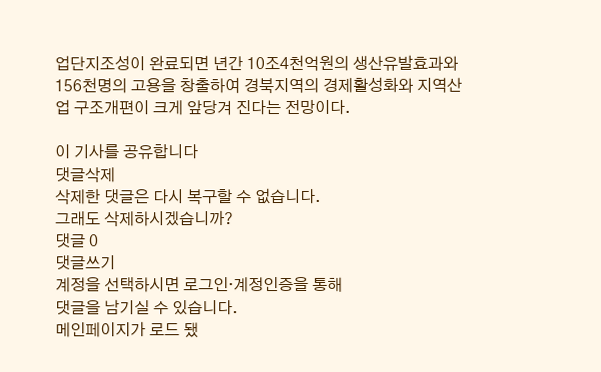업단지조성이 완료되면 년간 10조4천억원의 생산유발효과와 156천명의 고용을 창출하여 경북지역의 경제활성화와 지역산업 구조개편이 크게 앞당겨 진다는 전망이다.

이 기사를 공유합니다
댓글삭제
삭제한 댓글은 다시 복구할 수 없습니다.
그래도 삭제하시겠습니까?
댓글 0
댓글쓰기
계정을 선택하시면 로그인·계정인증을 통해
댓글을 남기실 수 있습니다.
메인페이지가 로드 됐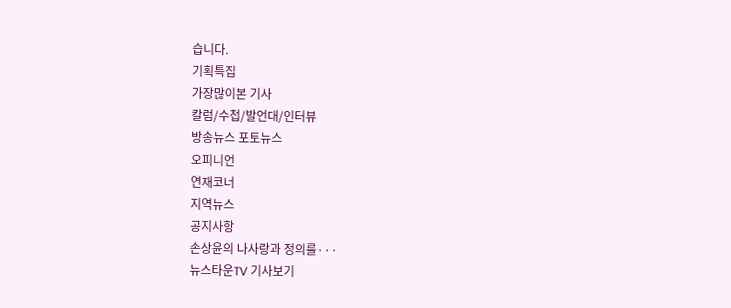습니다.
기획특집
가장많이본 기사
칼럼/수첩/발언대/인터뷰
방송뉴스 포토뉴스
오피니언
연재코너
지역뉴스
공지사항
손상윤의 나사랑과 정의를···
뉴스타운TV 기사보기